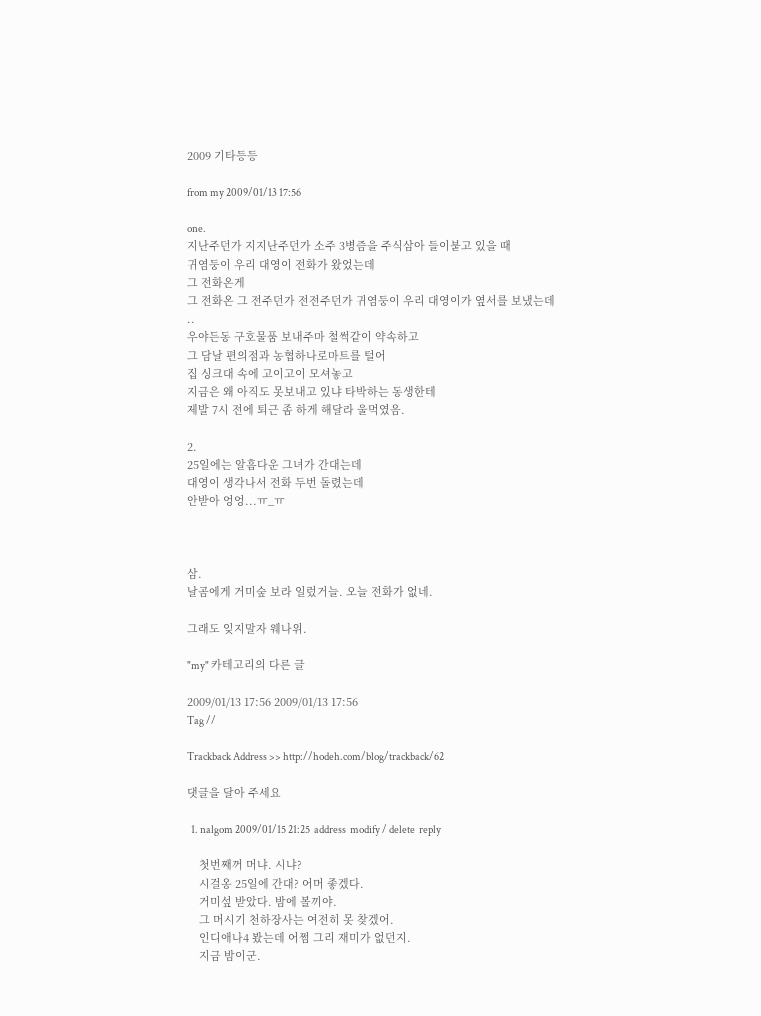2009 기타등등

from my 2009/01/13 17:56

one.
지난주던가 지지난주던가 소주 3병즘을 주식삼아 들이붇고 있을 때
귀염둥이 우리 대영이 전화가 왔었는데
그 전화온게
그 전화온 그 전주던가 전전주던가 귀염둥이 우리 대영이가 옆서를 보냈는데
..
우야든동 구호물품 보내주마 철썩같이 약속하고
그 담날 편의점과 농협하나로마트를 털어
집 싱크대 속에 고이고이 모셔놓고
지금은 왜 아직도 못보내고 있냐 타박하는 동생한테
제발 7시 전에 퇴근 좀 하게 해달라 울먹였음.

2.
25일에는 알흠다운 그녀가 간대는데
대영이 생각나서 전화 두번 돌렸는데
안받아 엉엉...ㅠ_ㅠ



삼.
날곰에게 거미숲 보라 일렀거늘. 오늘 전화가 없네.

그래도 잊지말자 웨나위.

"my" 카테고리의 다른 글

2009/01/13 17:56 2009/01/13 17:56
Tag //

Trackback Address >> http://hodeh.com/blog/trackback/62

댓글을 달아 주세요

  1. nalgom 2009/01/15 21:25  address  modify / delete  reply

    첫번째꺼 머냐. 시냐?
    시걸옹 25일에 간대? 어머 좋겠다.
    거미섶 받았다. 밤에 볼끼야.
    그 머시기 천하장사는 여전히 못 찾겠어.
    인디애나4 봤는데 어쩜 그리 재미가 없던지.
    지금 밤이군.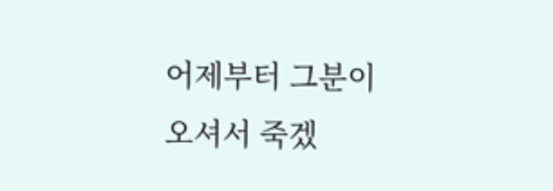어제부터 그분이 오셔서 죽겠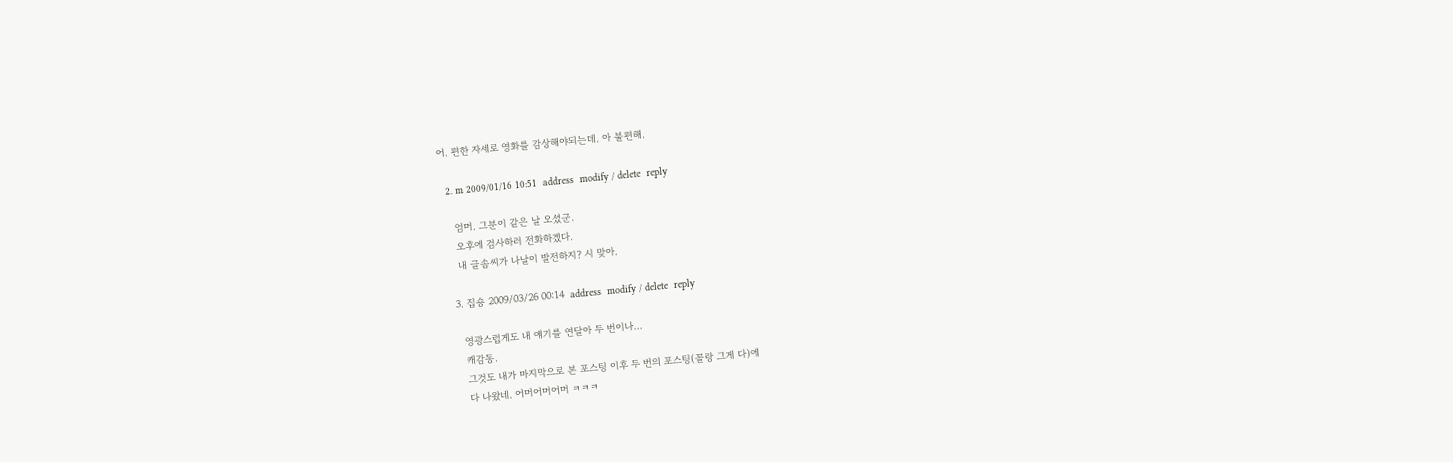어. 편한 자세로 영화를 감상해야되는데. 아 불편해.

  2. m 2009/01/16 10:51  address  modify / delete  reply

    엄머. 그분이 같은 날 오셨군.
    오후에 검사하러 전화하겠다.
    내 글솜씨가 나날이 발전하지? 시 맞아.

  3. 집숑 2009/03/26 00:14  address  modify / delete  reply

    영광스럽게도 내 얘기를 연달아 두 번이나...
    캐감동.
    그것도 내가 마지막으로 본 포스팅 이후 두 번의 포스팅(꼴랑 그게 다)에
    다 나왔네. 어머어머어머 ㅋㅋㅋ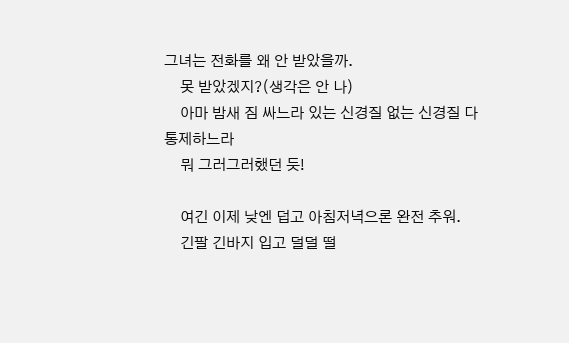그녀는 전화를 왜 안 받았을까.
    못 받았겠지?(생각은 안 나)
    아마 밤새 짐 싸느라 있는 신경질 없는 신경질 다 통제하느라
    뭐 그러그러했던 듯!

    여긴 이제 낮엔 덥고 아침저녁으론 완전 추워.
    긴팔 긴바지 입고 덜덜 떨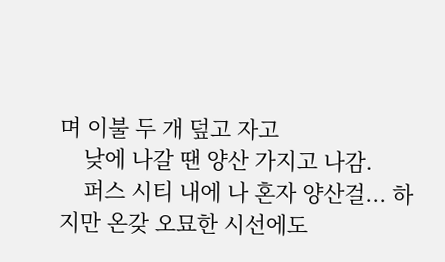며 이불 두 개 덮고 자고
    낮에 나갈 땐 양산 가지고 나감.
    퍼스 시티 내에 나 혼자 양산걸... 하지만 온갖 오묘한 시선에도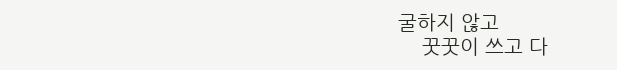굴하지 않고
    꿋꿋이 쓰고 다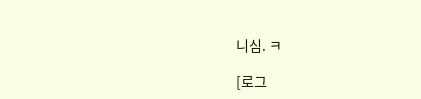니심. ㅋ

[로그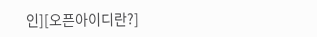인][오픈아이디란?]